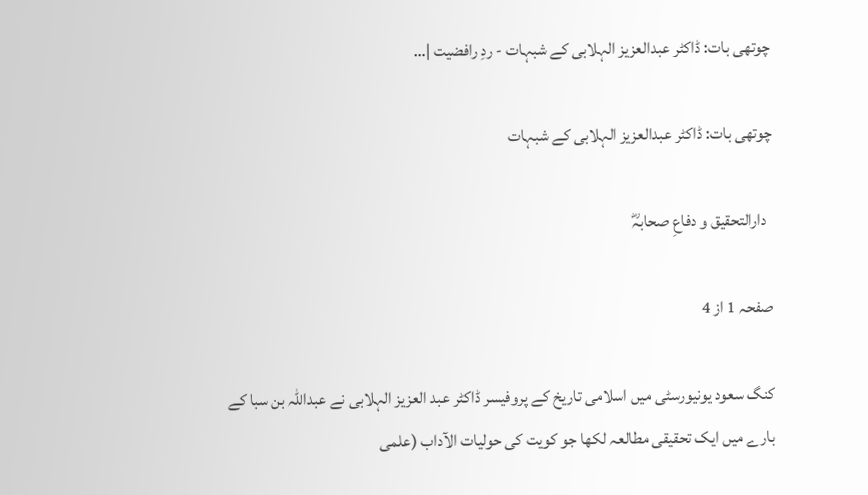چوتھی بات: ڈاکٹر عبدالعزیز الہلابی کے شبہات - ردِ رافضیت |…

چوتھی بات: ڈاکٹر عبدالعزیز الہلابی کے شبہات

  دارالتحقیق و دفاعِ صحابہؓ

صفحہ 1 از 4

کنگ سعود یونیورسٹی میں اسلامی تاریخ کے پروفیسر ڈاکٹر عبد العزیز الہلابی نے عبداللہ بن سبا کے بارے میں ایک تحقیقی مطالعہ لکھا جو کویت کی حوليات الآداب (علمی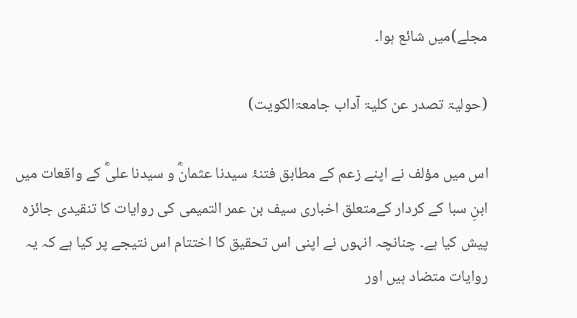مجلے)میں شائع ہوا۔

(حوليۃ تصدر عن كليۃ آداب جامعۃالكويت)

اس میں مؤلف نے اپنے زعم کے مطابق فتنۂ سیدنا عثمانؓ و سیدنا علیؓ کے واقعات میں ابنِ سبا کے کردار کےمتعلق اخباری سیف بن عمر التمیمی کی روایات کا تنقیدی جائزہ پیش کیا ہے۔ چنانچہ انہوں نے اپنی اس تحقیق کا اختتام اس نتیجے پر کیا ہے کہ یہ روایات متضاد ہیں اور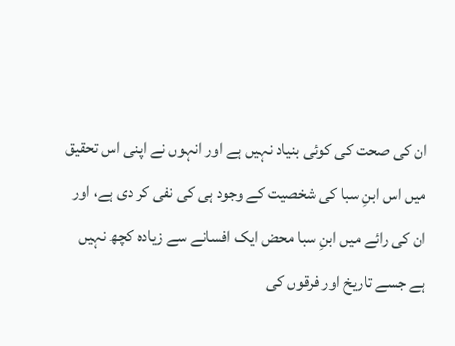ان کی صحت کی کوئی بنیاد نہیں ہے اور انہوں نے اپنی اس تحقیق میں اس ابنِ سبا کی شخصیت کے وجود ہی کی نفی کر دی ہے، اور ان کی رائے میں ابنِ سبا محض ایک افسانے سے زیادہ کچھ نہیں ہے جسے تاریخ اور فرقوں کی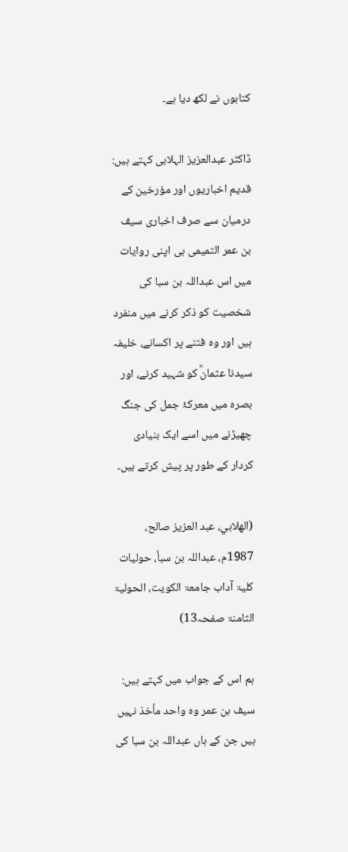کتابوں نے لکھ دیا ہے۔

ڈاکٹر عبدالعزیز الہلابی کہتے ہیں: قدیم اخباریوں اور مؤرخین کے درمیان سے صرف اخباری سیف بن عمر التمیمی ہی اپنی روایات میں اس عبداللہ بن سبا کی شخصیت کو ذکر کرنے میں منفرد ہیں اور وہ فتنے پر اکسانے، خلیفہ سیدنا عثمانؓ کو شہید کرنے، اور بصرہ میں معرکۂ جمل کی جنگ چھیڑنے میں اسے ایک بنیادی کردار کے طور پر پیش کرتے ہیں۔

(الهلابي، عبد العزيز صالح، 1987م، عبداللہ بن سبأ، حوليات كليۃ آداب جامعۃ الكويت، الحوليۃ الثامنۃ صفحہ13)

ہم اس کے جواب میں کہتے ہیں: سیف بن عمر وہ واحد مأخذ نہیں ہیں جن کے ہاں عبداللہ بن سبا کی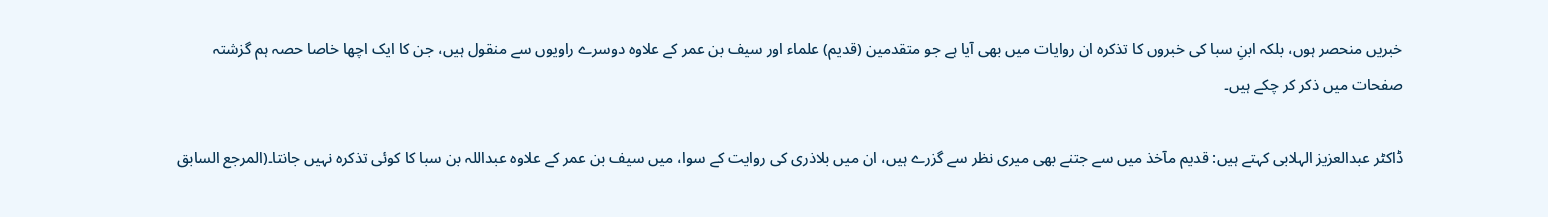خبریں منحصر ہوں، بلکہ ابنِ سبا کی خبروں کا تذکرہ ان روایات میں بھی آیا ہے جو متقدمین (قدیم) علماء اور سیف بن عمر کے علاوہ دوسرے راویوں سے منقول ہیں، جن کا ایک اچھا خاصا حصہ ہم گزشتہ صفحات میں ذکر کر چکے ہیں۔

ڈاکٹر عبدالعزیز الہلابی کہتے ہیں: قدیم مآخذ میں سے جتنے بھی میری نظر سے گزرے ہیں، ان میں بلاذری کی روایت کے سوا، میں سیف بن عمر کے علاوہ عبداللہ بن سبا کا کوئی تذکرہ نہیں جانتا۔(المرجع السابق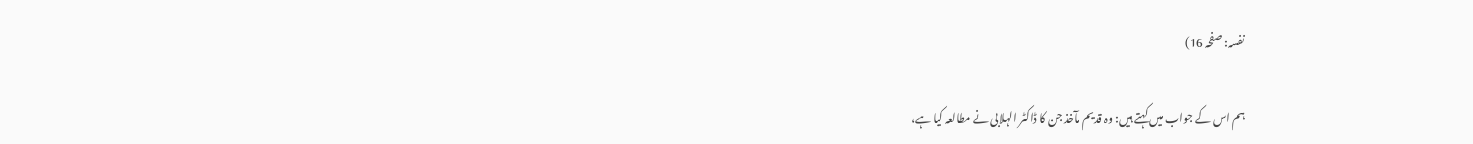نفسہ: صفحہ 16)

ہم اس کے جواب میں کہتے ہیں: وہ قدیم مآخذ جن کا ڈاکٹر الہلابی نے مطالعہ کیا ہے،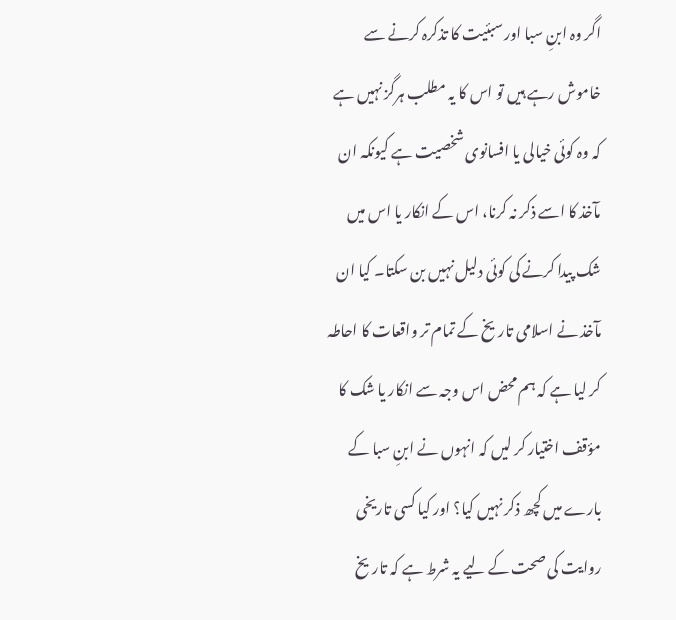اگر وہ ابنِ سبا اور سبئیت کا تذکرہ کرنے سے خاموش رہے ہیں تو اس کا یہ مطلب ہرگز نہیں ہے کہ وہ کوئی خیالی یا افسانوی شخصیت ہے کیونکہ ان مآخذ کا اسے ذکر نہ کرنا، اس کے انکار یا اس میں شک پیدا کرنے کی کوئی دلیل نہیں بن سکتا۔ کیا ان مآخذ نے اسلامی تاریخ کے تمام تر واقعات کا احاطہ کر لیا ہے کہ ہم محض اس وجہ سے انکار یا شک کا مؤقف اختیار کر لیں کہ انہوں نے ابنِ سبا کے بارے میں کچھ ذکر نہیں کیا؟ اور کیا کسی تاریخی روایت کی صحت کے لیے یہ شرط ہے کہ تاریخ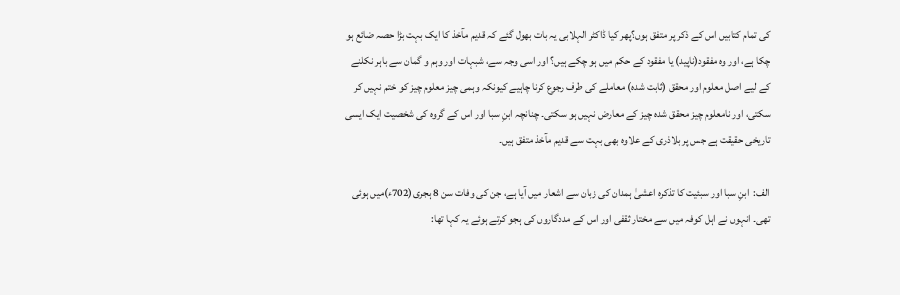کی تمام کتابیں اس کے ذکر پر متفق ہوں؟پھر کیا ڈاکٹر الہلابی یہ بات بھول گئے کہ قدیم مآخذ کا ایک بہت بڑا حصہ ضائع ہو چکا ہے، اور وہ مفقود(ناپید) یا مفقود کے حکم میں ہو چکے ہیں؟ اور اسی وجہ سے، شبہات اور وہم و گمان سے باہر نکلنے کے لیے اصل معلوم اور محقق (ثابت شدہ) معاملے کی طرف رجوع کرنا چاہیے کیونکہ وہمی چیز معلوم چیز کو ختم نہیں کر سکتی، اور نامعلوم چیز محقق شدہ چیز کے معارض نہیں ہو سکتی۔ چنانچہ ابنِ سبا اور اس کے گروہ کی شخصیت ایک ایسی تاریخی حقیقت ہے جس پر بلاذری کے علاوہ بھی بہت سے قدیم مآخذ متفق ہیں۔

الف:  ابنِ سبا اور سبئیت کا تذکرہ اعشیٰ ہمدان کی زبان سے اشعار میں آیا ہے، جن کی وفات سن 8 ہجری(702ء)میں ہوئی تھی۔ انہوں نے اہل کوفہ میں سے مختار ثقفی اور اس کے مددگاروں کی ہجو کرتے ہوئے یہ کہا تھا: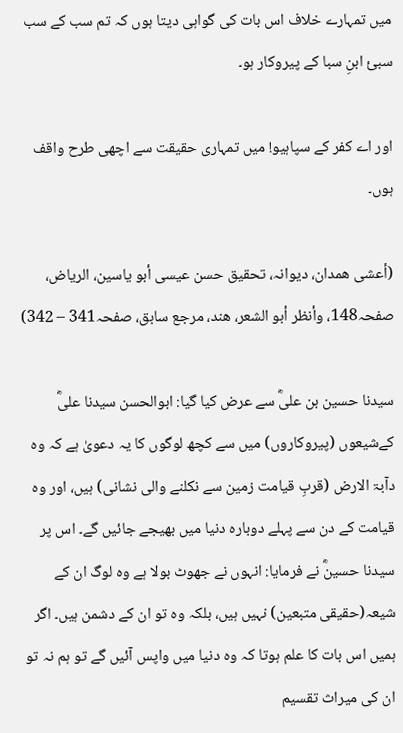میں تمہارے خلاف اس بات کی گواہی دیتا ہوں کہ تم سب کے سب سبئ ابنِ سبا کے پیروکار ہو۔

اور اے کفر کے سپاہیو! میں تمہاری حقیقت سے اچھی طرح واقف ہوں۔

(أعشى همدان، ديوانہ، تحقیق حسن عيسى أبو ياسين، الرياض، صفحہ148، وأنظر أبو الشعر، هند، مرجع سابق، صفحہ341 – 342)

سیدنا حسین بن علیؓ سے عرض کیا گیا: ابوالحسن سیدنا علیؓ کےشیعوں (پیروکاروں) میں سے کچھ لوگوں کا یہ دعویٰ ہے کہ وہ دآبۃ الارض (قربِ قیامت زمین سے نکلنے والی نشانی) ہیں، اور وہ قیامت کے دن سے پہلے دوبارہ دنیا میں بھیجے جائیں گے۔ اس پر سیدنا حسینؓ نے فرمایا: انہوں نے جھوٹ بولا ہے وہ لوگ ان کے شیعہ(حقیقی متبعین) نہیں ہیں، بلکہ وہ تو ان کے دشمن ہیں۔ اگر ہمیں اس بات کا علم ہوتا کہ وہ دنیا میں واپس آئیں گے تو ہم نہ تو ان کی میراث تقسیم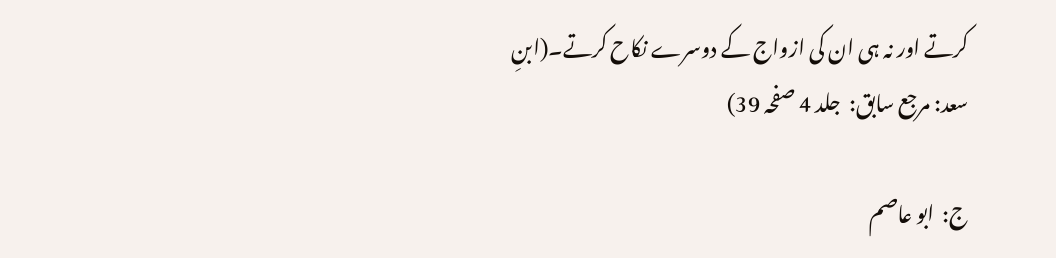کرتے اور نہ ہی ان کی ازواج کے دوسرے نکاح کرتے۔(ابنِ سعد: مرجع سابق:  جلد 4 صفحہ 39)

ج:  ابو عاصم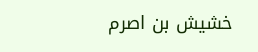خشیش بن اصرم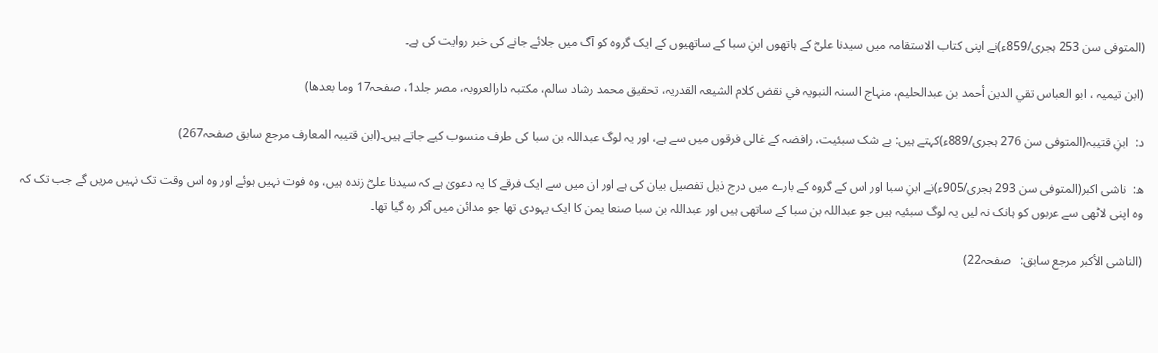(المتوفى سن 253 ہجری/859ء)نے اپنی کتاب الاستقامہ میں سیدنا علیؓ کے ہاتھوں ابنِ سبا کے ساتھیوں کے ایک گروہ کو آگ میں جلائے جانے کی خبر روایت کی ہے۔

(ابن تیمیہ ، ابو العباس تقي الدين أحمد بن عبدالحليم، منہاج السنہ النبويہ في نقض كلام الشيعہ القدريہ، تحقیق محمد رشاد سالم، مكتبہ دارالعروبہ، مصر جلد1، صفحہ17 وما بعدها)

د:  ابنِ قتیبہ(المتوفى سن 276 ہجری/889ء)کہتے ہیں: بے شک سبئیت، رافضہ کے غالی فرقوں میں سے ہے، اور یہ لوگ عبداللہ بن سبا کی طرف منسوب کیے جاتے ہیں۔(ابن قتيبہ المعارف مرجع سابق صفحہ267)

ھ:  ناشی اکبر(المتوفى سن 293 ہجری/905ء)نے ابنِ سبا اور اس کے گروہ کے بارے میں درج ذیل تفصیل بیان کی ہے اور ان میں سے ایک فرقے کا یہ دعویٰ ہے کہ سیدنا علیؓ زندہ ہیں، وہ فوت نہیں ہوئے اور وہ اس وقت تک نہیں مریں گے جب تک کہ وہ اپنی لاٹھی سے عربوں کو ہانک نہ لیں یہ لوگ سبئیہ ہیں جو عبداللہ بن سبا کے ساتھی ہیں اور عبداللہ بن سبا صنعا یمن کا ایک یہودی تھا جو مدائن میں آکر رہ گیا تھا۔

(الناشی الأكبر مرجع سابق:   صفحہ22)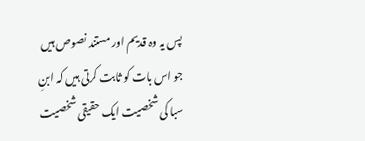پس یہ وہ قدیم اور مستند نصوص ہیں جو اس بات کو ثابت کرتی ہیں کہ ابنِ سبا کی شخصیت ایک حقیقی شخصیت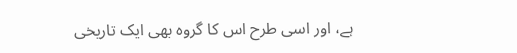ہے، اور اسی طرح اس کا گروہ بھی ایک تاریخی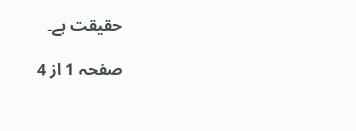حقیقت ہے۔

صفحہ 1 از 4